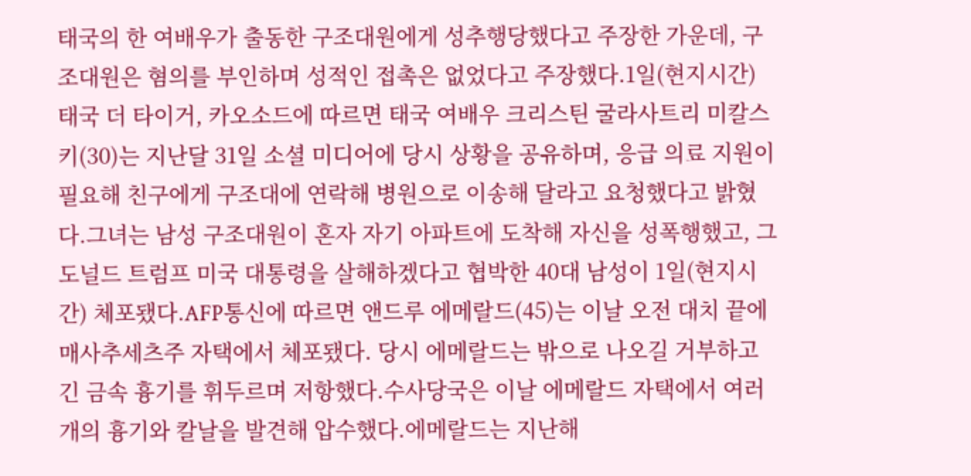태국의 한 여배우가 출동한 구조대원에게 성추행당했다고 주장한 가운데, 구조대원은 혐의를 부인하며 성적인 접촉은 없었다고 주장했다.1일(현지시간) 태국 더 타이거, 카오소드에 따르면 태국 여배우 크리스틴 굴라사트리 미칼스키(30)는 지난달 31일 소셜 미디어에 당시 상황을 공유하며, 응급 의료 지원이 필요해 친구에게 구조대에 연락해 병원으로 이송해 달라고 요청했다고 밝혔다.그녀는 남성 구조대원이 혼자 자기 아파트에 도착해 자신을 성폭행했고, 그
도널드 트럼프 미국 대통령을 살해하겠다고 협박한 40대 남성이 1일(현지시간) 체포됐다.AFP통신에 따르면 앤드루 에메랄드(45)는 이날 오전 대치 끝에 매사추세츠주 자택에서 체포됐다. 당시 에메랄드는 밖으로 나오길 거부하고 긴 금속 흉기를 휘두르며 저항했다.수사당국은 이날 에메랄드 자택에서 여러 개의 흉기와 칼날을 발견해 압수했다.에메랄드는 지난해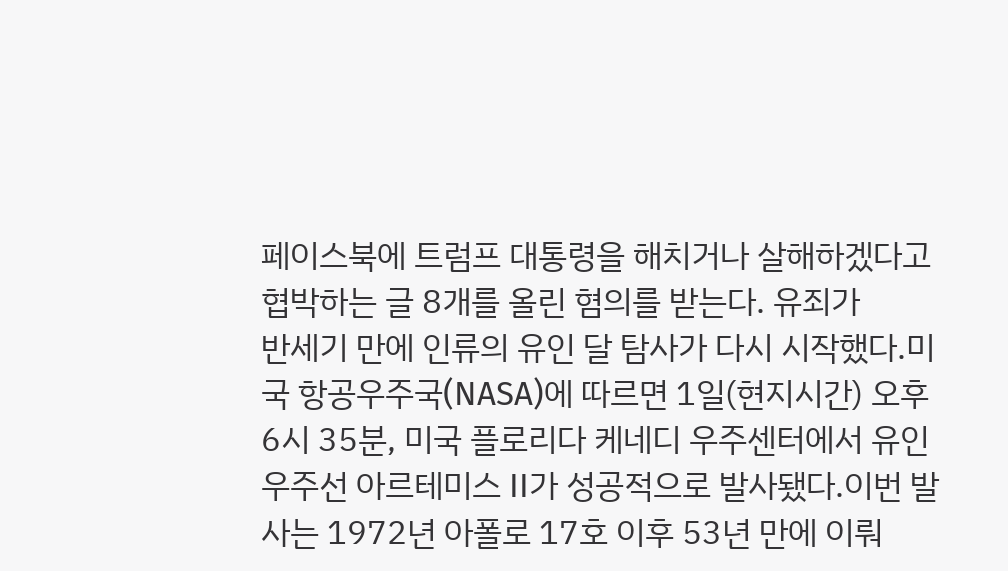페이스북에 트럼프 대통령을 해치거나 살해하겠다고 협박하는 글 8개를 올린 혐의를 받는다. 유죄가
반세기 만에 인류의 유인 달 탐사가 다시 시작했다.미국 항공우주국(NASA)에 따르면 1일(현지시간) 오후 6시 35분, 미국 플로리다 케네디 우주센터에서 유인 우주선 아르테미스 II가 성공적으로 발사됐다.이번 발사는 1972년 아폴로 17호 이후 53년 만에 이뤄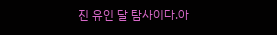진 유인 달 탐사이다.아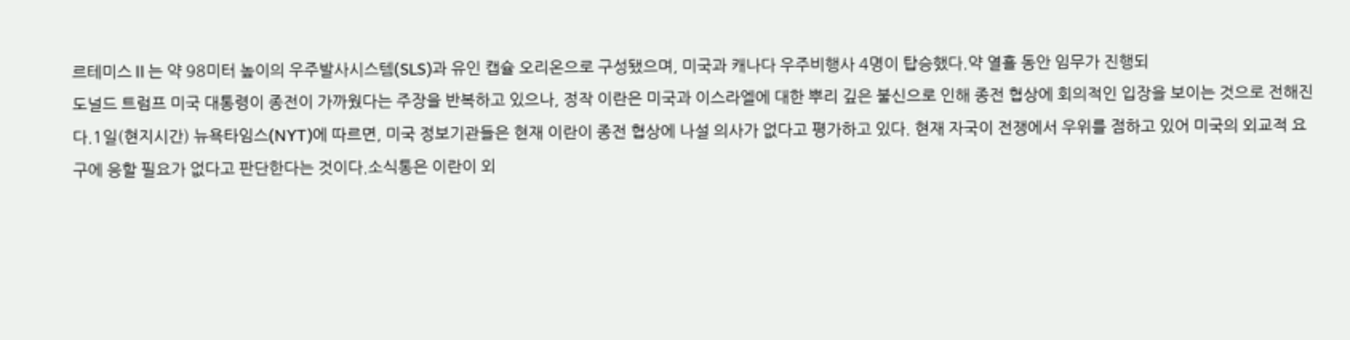르테미스Ⅱ는 약 98미터 높이의 우주발사시스템(SLS)과 유인 캡슐 오리온으로 구성됐으며, 미국과 캐나다 우주비행사 4명이 탑승했다.약 열흘 동안 임무가 진행되
도널드 트럼프 미국 대통령이 종전이 가까웠다는 주장을 반복하고 있으나, 정작 이란은 미국과 이스라엘에 대한 뿌리 깊은 불신으로 인해 종전 협상에 회의적인 입장을 보이는 것으로 전해진다.1일(현지시간) 뉴욕타임스(NYT)에 따르면, 미국 정보기관들은 현재 이란이 종전 협상에 나설 의사가 없다고 평가하고 있다. 현재 자국이 전쟁에서 우위를 점하고 있어 미국의 외교적 요구에 응할 필요가 없다고 판단한다는 것이다.소식통은 이란이 외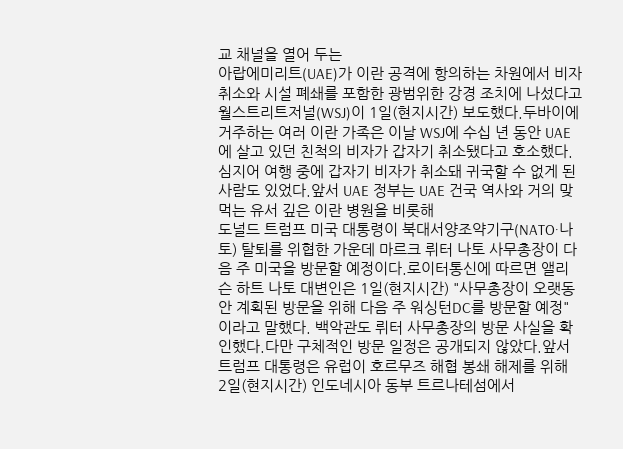교 채널을 열어 두는
아랍에미리트(UAE)가 이란 공격에 항의하는 차원에서 비자 취소와 시설 폐쇄를 포함한 광범위한 강경 조치에 나섰다고 월스트리트저널(WSJ)이 1일(현지시간) 보도했다.두바이에 거주하는 여러 이란 가족은 이날 WSJ에 수십 년 동안 UAE에 살고 있던 친척의 비자가 갑자기 취소됐다고 호소했다. 심지어 여행 중에 갑자기 비자가 취소돼 귀국할 수 없게 된 사람도 있었다.앞서 UAE 정부는 UAE 건국 역사와 거의 맞먹는 유서 깊은 이란 병원을 비롯해
도널드 트럼프 미국 대통령이 북대서양조약기구(NATO·나토) 탈퇴를 위협한 가운데 마르크 뤼터 나토 사무총장이 다음 주 미국을 방문할 예정이다.로이터통신에 따르면 앨리슨 하트 나토 대변인은 1일(현지시간) "사무총장이 오랫동안 계획된 방문을 위해 다음 주 워싱턴DC를 방문할 예정"이라고 말했다. 백악관도 뤼터 사무총장의 방문 사실을 확인했다.다만 구체적인 방문 일정은 공개되지 않았다.앞서 트럼프 대통령은 유럽이 호르무즈 해협 봉쇄 해제를 위해
2일(현지시간) 인도네시아 동부 트르나테섬에서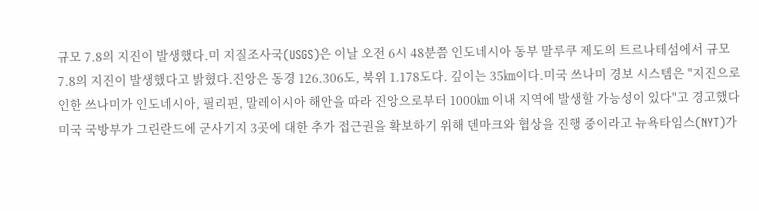규모 7.8의 지진이 발생했다.미 지질조사국(USGS)은 이날 오전 6시 48분쯤 인도네시아 동부 말루쿠 제도의 트르나테섬에서 규모 7.8의 지진이 발생했다고 밝혔다.진앙은 동경 126.306도, 북위 1.178도다. 깊이는 35㎞이다.미국 쓰나미 경보 시스템은 "지진으로 인한 쓰나미가 인도네시아, 필리핀, 말레이시아 해안을 따라 진앙으로부터 1000㎞ 이내 지역에 발생할 가능성이 있다"고 경고했다
미국 국방부가 그린란드에 군사기지 3곳에 대한 추가 접근권을 확보하기 위해 덴마크와 협상을 진행 중이라고 뉴욕타임스(NYT)가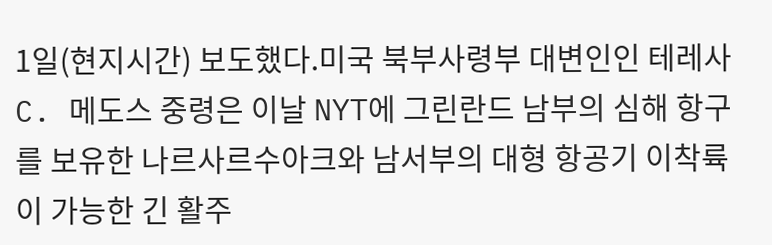1일(현지시간) 보도했다.미국 북부사령부 대변인인 테레사 C. 메도스 중령은 이날 NYT에 그린란드 남부의 심해 항구를 보유한 나르사르수아크와 남서부의 대형 항공기 이착륙이 가능한 긴 활주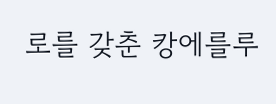로를 갖춘 캉에를루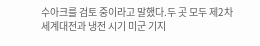수아크를 검토 중이라고 말했다.두 곳 모두 제2차 세계대전과 냉전 시기 미군 기지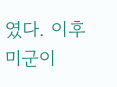였다. 이후 미군이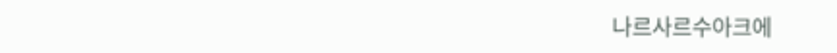나르사르수아크에